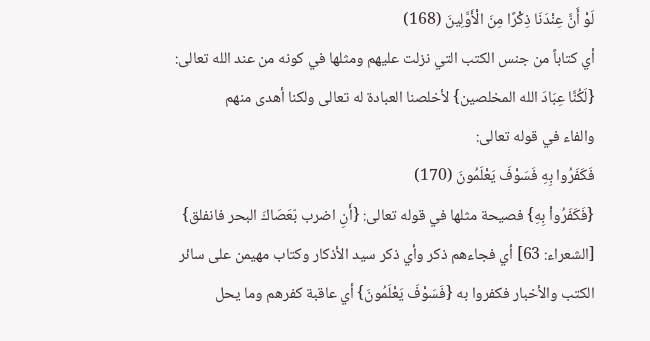لَوْ أَنَّ عِنْدَنَا ذِكْرًا مِنَ الْأَوَّلِينَ (168)
أي كتاباً من جنس الكتب التي نزلت عليهم ومثلها في كونه من عند الله تعالى:
{لَكُنَّا عِبَادَ الله المخلصين} لأخلصنا العبادة له تعالى ولكنا أهدى منهم
والفاء في قوله تعالى:
فَكَفَرُوا بِهِ فَسَوْفَ يَعْلَمُونَ (170)
{فَكَفَرُواْ بِهِ} فصيحة مثلها في قوله تعالى: {أَنِ اضرب بّعَصَاكَ البحر فانفلق} [الشعراء: 63] أي فجاءهم ذكر وأي ذكر سيد الأذكار وكتاب مهيمن على سائر الكتب والأخبار فكفروا به {فَسَوْفَ يَعْلَمُونَ} أي عاقبة كفرهم وما يحل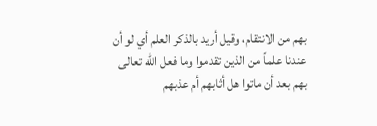بهم من الانتقام، وقيل أريد بالذكر العلم أي لو أن عندنا علماً من الذين تقدموا وما فعل الله تعالى بهم بعد أن ماتوا هل أثابهم أم عذبهم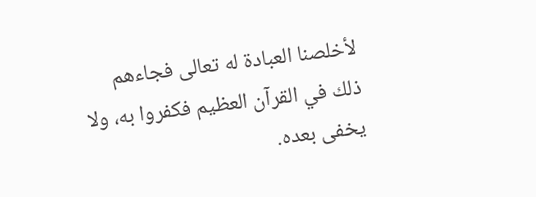لأخلصنا العبادة له تعالى فجاءهم ذلك في القرآن العظيم فكفروا به، ولا يخفى بعده.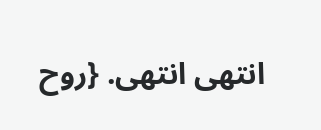انتهى انتهى. {روح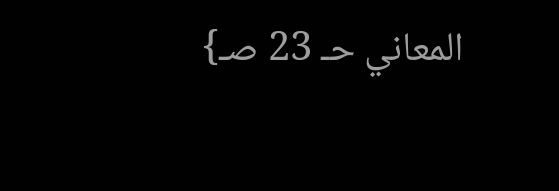المعاني حـ 23 صـ}